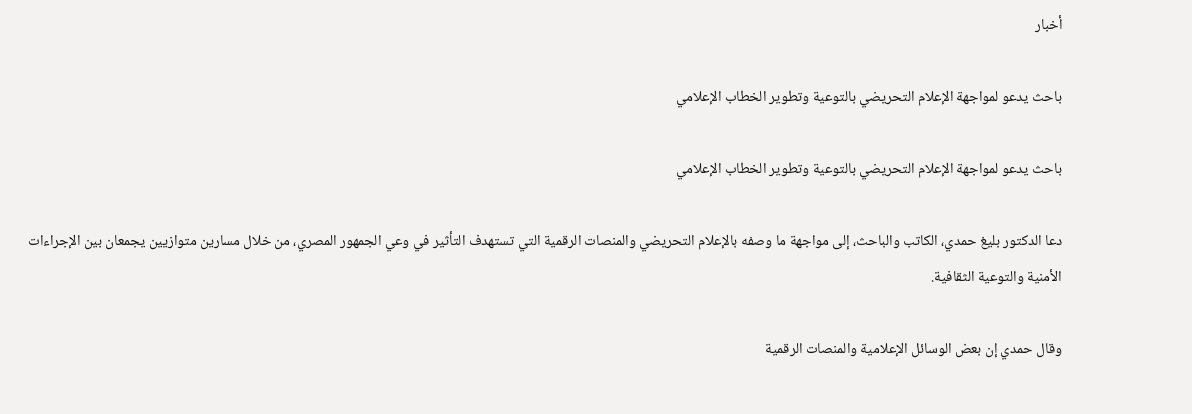أخبار

باحث يدعو لمواجهة الإعلام التحريضي بالتوعية وتطوير الخطاب الإعلامي

باحث يدعو لمواجهة الإعلام التحريضي بالتوعية وتطوير الخطاب الإعلامي

دعا الدكتور بليغ حمدي، الكاتب والباحث، إلى مواجهة ما وصفه بالإعلام التحريضي والمنصات الرقمية التي تستهدف التأثير في وعي الجمهور المصري، من خلال مسارين متوازيين يجمعان بين الإجراءات الأمنية والتوعية الثقافية.

وقال حمدي إن بعض الوسائل الإعلامية والمنصات الرقمية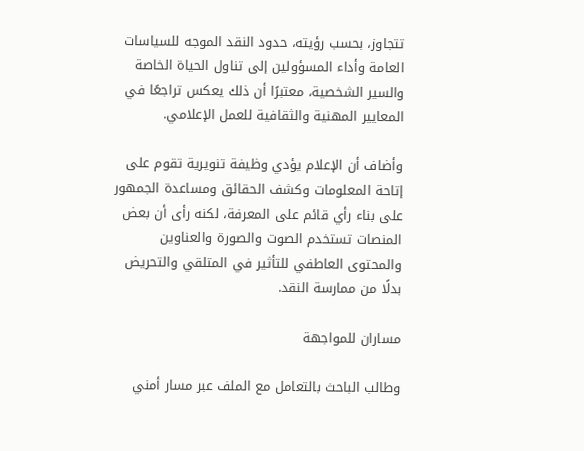تتجاوز، بحسب رؤيته، حدود النقد الموجه للسياسات العامة وأداء المسؤولين إلى تناول الحياة الخاصة والسير الشخصية، معتبرًا أن ذلك يعكس تراجعًا في المعايير المهنية والثقافية للعمل الإعلامي.

وأضاف أن الإعلام يؤدي وظيفة تنويرية تقوم على إتاحة المعلومات وكشف الحقائق ومساعدة الجمهور على بناء رأي قائم على المعرفة، لكنه رأى أن بعض المنصات تستخدم الصوت والصورة والعناوين والمحتوى العاطفي للتأثير في المتلقي والتحريض بدلًا من ممارسة النقد.

مساران للمواجهة

وطالب الباحث بالتعامل مع الملف عبر مسار أمني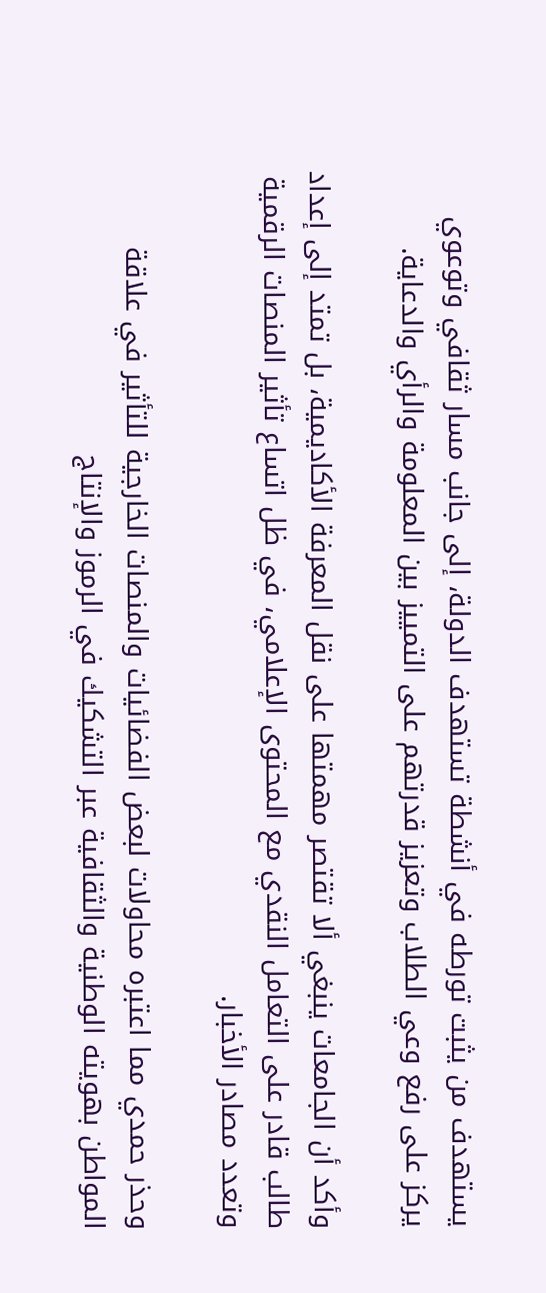يستهدف من يثبت تورطه في أنشطة تستهدف الدولة، إلى جانب مسار ثقافي وتوعوي يركز على رفع وعي الطلاب وتعزيز قدرتهم على التمييز بين المعلومة والرأي والدعاية.

وأكد أن الجامعات ينبغي ألا تقتصر مهمتها على نقل المعرفة الأكاديمية، بل تمتد إلى إعداد طالب قادر على التعامل النقدي مع المحتوى الإعلامي، في ظل اتساع تأثير المنصات الرقمية وتعدد مصادر الأخبار.

وحذر حمدي مما اعتبره محاولات لبعض الفضائيات والمنصات الخارجية للتأثير في علاقة المواطن بهويته الوطنية والثقافية عبر التشكيك في الرموز والإنتاج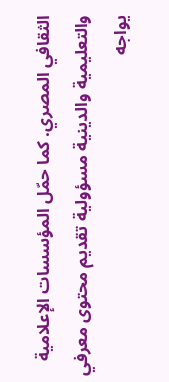الثقافي المصري. كما حمّل المؤسسات الإعلامية والتعليمية والدينية مسؤولية تقديم محتوى معرفي يواجه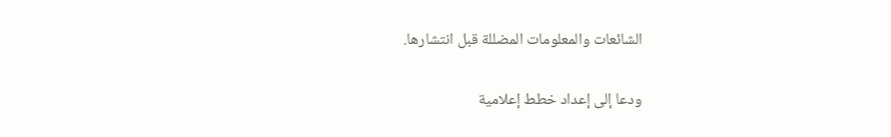الشائعات والمعلومات المضللة قبل انتشارها.

ودعا إلى إعداد خطط إعلامية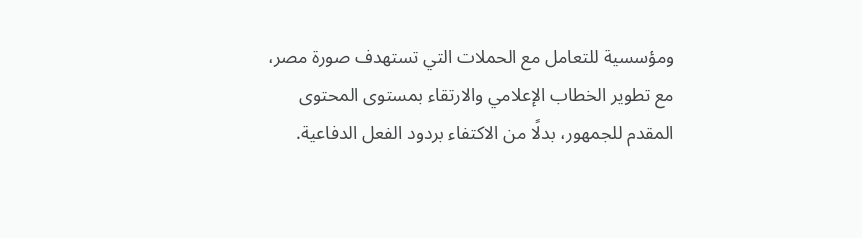ومؤسسية للتعامل مع الحملات التي تستهدف صورة مصر، مع تطوير الخطاب الإعلامي والارتقاء بمستوى المحتوى المقدم للجمهور، بدلًا من الاكتفاء بردود الفعل الدفاعية.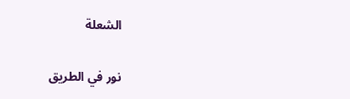الشعلة

نور في الطريق